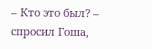– Кто это был? – спросил Гоша,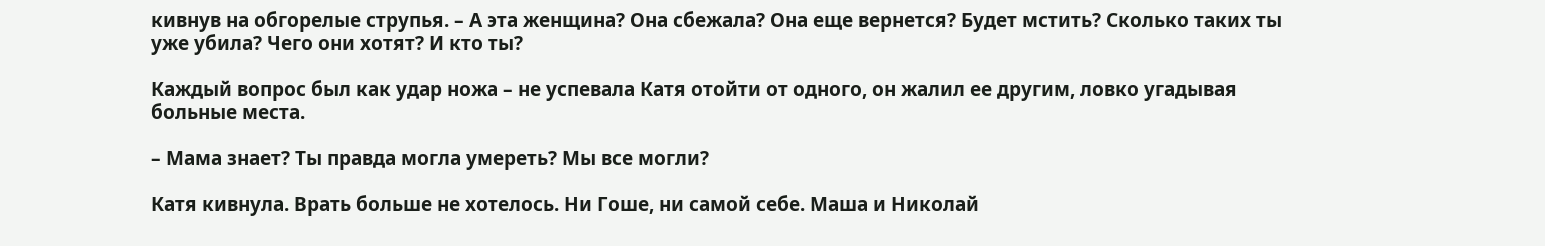кивнув на обгорелые струпья. – А эта женщина? Она сбежала? Она еще вернется? Будет мстить? Сколько таких ты уже убила? Чего они хотят? И кто ты?

Каждый вопрос был как удар ножа – не успевала Катя отойти от одного, он жалил ее другим, ловко угадывая больные места.

– Мама знает? Ты правда могла умереть? Мы все могли?

Катя кивнула. Врать больше не хотелось. Ни Гоше, ни самой себе. Маша и Николай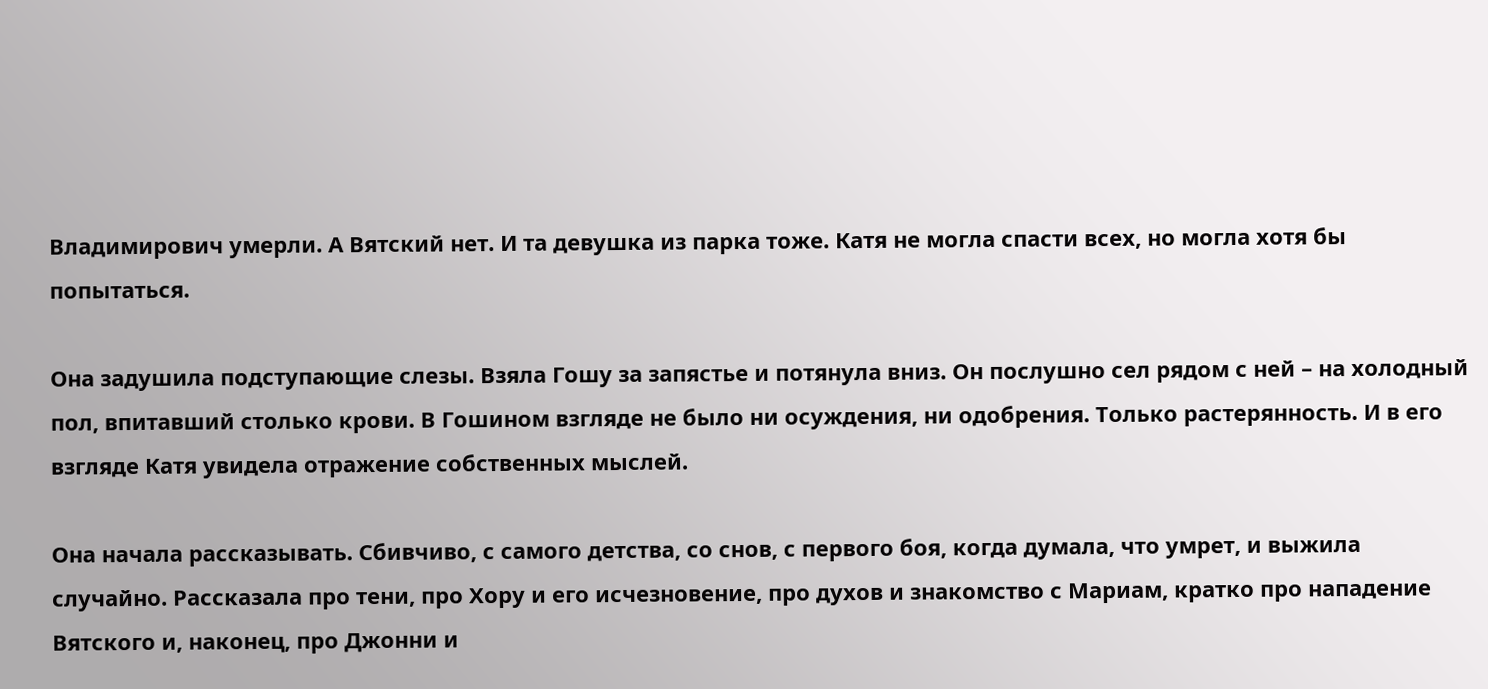Владимирович умерли. А Вятский нет. И та девушка из парка тоже. Катя не могла спасти всех, но могла хотя бы попытаться.

Она задушила подступающие слезы. Взяла Гошу за запястье и потянула вниз. Он послушно сел рядом с ней – на холодный пол, впитавший столько крови. В Гошином взгляде не было ни осуждения, ни одобрения. Только растерянность. И в его взгляде Катя увидела отражение собственных мыслей.

Она начала рассказывать. Сбивчиво, с самого детства, со снов, с первого боя, когда думала, что умрет, и выжила случайно. Рассказала про тени, про Хору и его исчезновение, про духов и знакомство с Мариам, кратко про нападение Вятского и, наконец, про Джонни и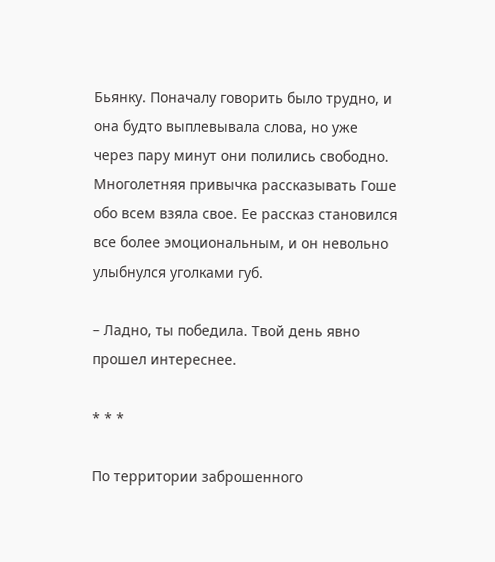Бьянку. Поначалу говорить было трудно, и она будто выплевывала слова, но уже через пару минут они полились свободно. Многолетняя привычка рассказывать Гоше обо всем взяла свое. Ее рассказ становился все более эмоциональным, и он невольно улыбнулся уголками губ.

– Ладно, ты победила. Твой день явно прошел интереснее.

* * *

По территории заброшенного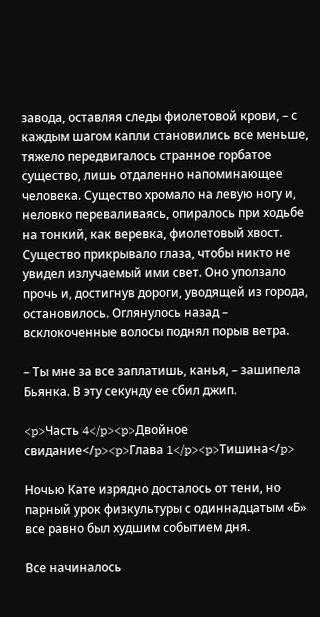завода, оставляя следы фиолетовой крови, – с каждым шагом капли становились все меньше, тяжело передвигалось странное горбатое существо, лишь отдаленно напоминающее человека. Существо хромало на левую ногу и, неловко переваливаясь, опиралось при ходьбе на тонкий, как веревка, фиолетовый хвост. Существо прикрывало глаза, чтобы никто не увидел излучаемый ими свет. Оно уползало прочь и, достигнув дороги, уводящей из города, остановилось. Оглянулось назад – всклокоченные волосы поднял порыв ветра.

– Ты мне за все заплатишь, канья, – зашипела Бьянка. В эту секунду ее сбил джип.

<p>Часть 4</p><p>Двойное свидание</p><p>Глава 1</p><p>Тишина</p>

Ночью Кате изрядно досталось от тени, но парный урок физкультуры с одиннадцатым «Б» все равно был худшим событием дня.

Все начиналось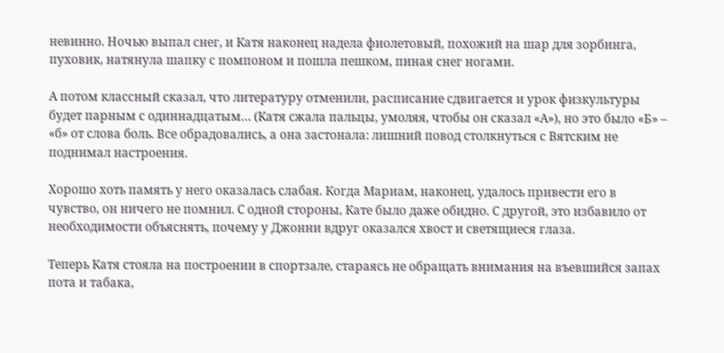невинно. Ночью выпал снег, и Катя наконец надела фиолетовый, похожий на шар для зорбинга, пуховик, натянула шапку с помпоном и пошла пешком, пиная снег ногами.

А потом классный сказал, что литературу отменили, расписание сдвигается и урок физкультуры будет парным с одиннадцатым… (Катя сжала пальцы, умоляя, чтобы он сказал «А»), но это было «Б» – «б» от слова боль. Все обрадовались, а она застонала: лишний повод столкнуться с Вятским не поднимал настроения.

Хорошо хоть память у него оказалась слабая. Когда Мариам, наконец, удалось привести его в чувство, он ничего не помнил. С одной стороны, Кате было даже обидно. С другой, это избавило от необходимости объяснять, почему у Джонни вдруг оказался хвост и светящиеся глаза.

Теперь Катя стояла на построении в спортзале, стараясь не обращать внимания на въевшийся запах пота и табака,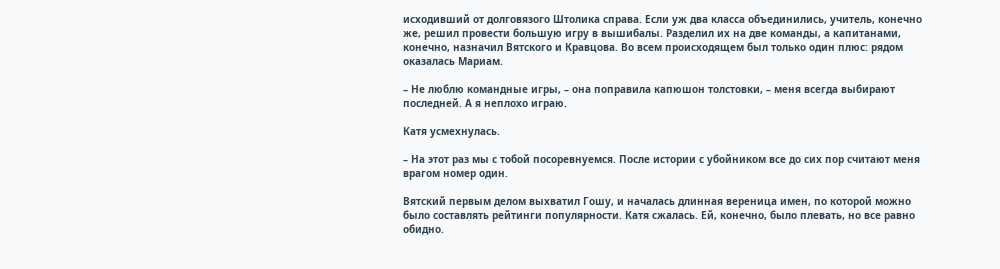исходивший от долговязого Штолика справа. Если уж два класса объединились, учитель, конечно же, решил провести большую игру в вышибалы. Разделил их на две команды, а капитанами, конечно, назначил Вятского и Кравцова. Во всем происходящем был только один плюс: рядом оказалась Мариам.

– Не люблю командные игры, – она поправила капюшон толстовки, – меня всегда выбирают последней. А я неплохо играю.

Катя усмехнулась.

– На этот раз мы с тобой посоревнуемся. После истории с убойником все до сих пор считают меня врагом номер один.

Вятский первым делом выхватил Гошу, и началась длинная вереница имен, по которой можно было составлять рейтинги популярности. Катя сжалась. Ей, конечно, было плевать, но все равно обидно.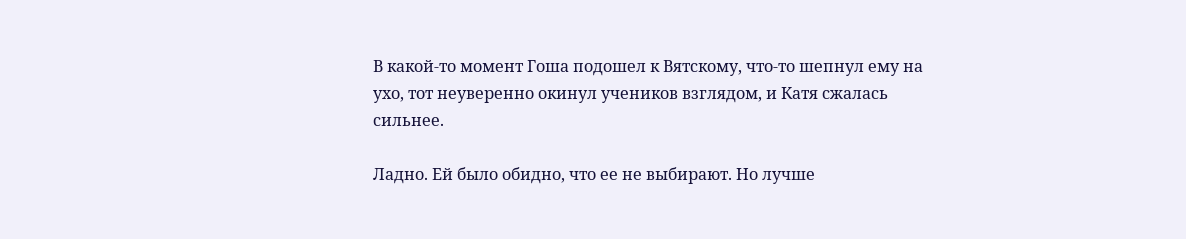В какой-то момент Гоша подошел к Вятскому, что-то шепнул ему на ухо, тот неуверенно окинул учеников взглядом, и Катя сжалась сильнее.

Ладно. Ей было обидно, что ее не выбирают. Но лучше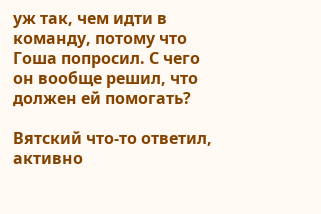уж так, чем идти в команду, потому что Гоша попросил. С чего он вообще решил, что должен ей помогать?

Вятский что-то ответил, активно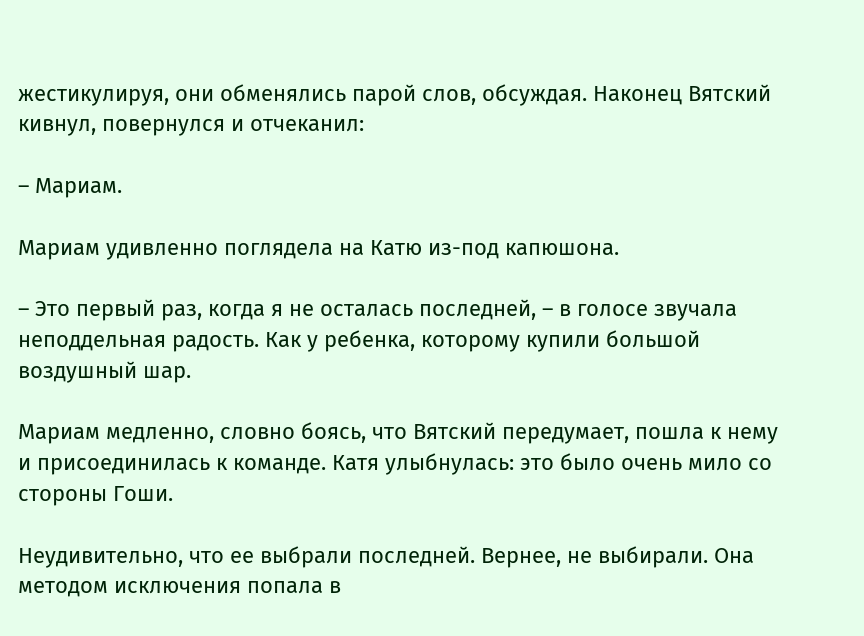жестикулируя, они обменялись парой слов, обсуждая. Наконец Вятский кивнул, повернулся и отчеканил:

– Мариам.

Мариам удивленно поглядела на Катю из-под капюшона.

– Это первый раз, когда я не осталась последней, – в голосе звучала неподдельная радость. Как у ребенка, которому купили большой воздушный шар.

Мариам медленно, словно боясь, что Вятский передумает, пошла к нему и присоединилась к команде. Катя улыбнулась: это было очень мило со стороны Гоши.

Неудивительно, что ее выбрали последней. Вернее, не выбирали. Она методом исключения попала в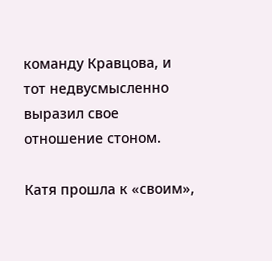команду Кравцова, и тот недвусмысленно выразил свое отношение стоном.

Катя прошла к «своим»,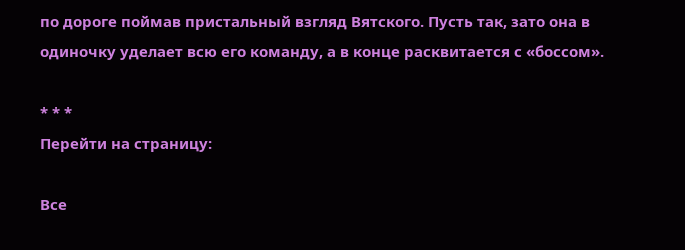по дороге поймав пристальный взгляд Вятского. Пусть так, зато она в одиночку уделает всю его команду, а в конце расквитается с «боссом».

* * *
Перейти на страницу:

Все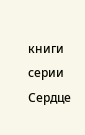книги серии Сердце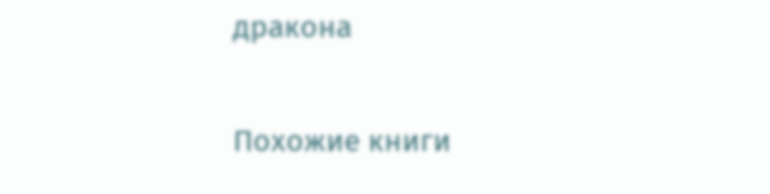дракона

Похожие книги